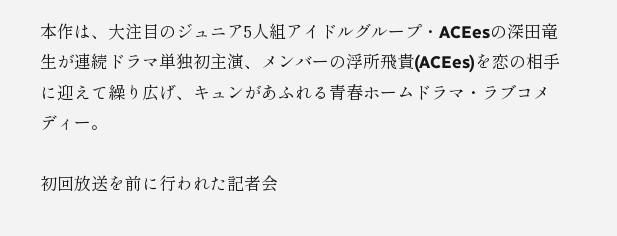本作は、大注目のジュニア5人組アイドルグループ・ACEesの深田竜生が連続ドラマ単独初主演、メンバーの浮所飛貴(ACEes)を恋の相手に迎えて繰り広げ、キュンがあふれる青春ホームドラマ・ラブコメディー。

初回放送を前に行われた記者会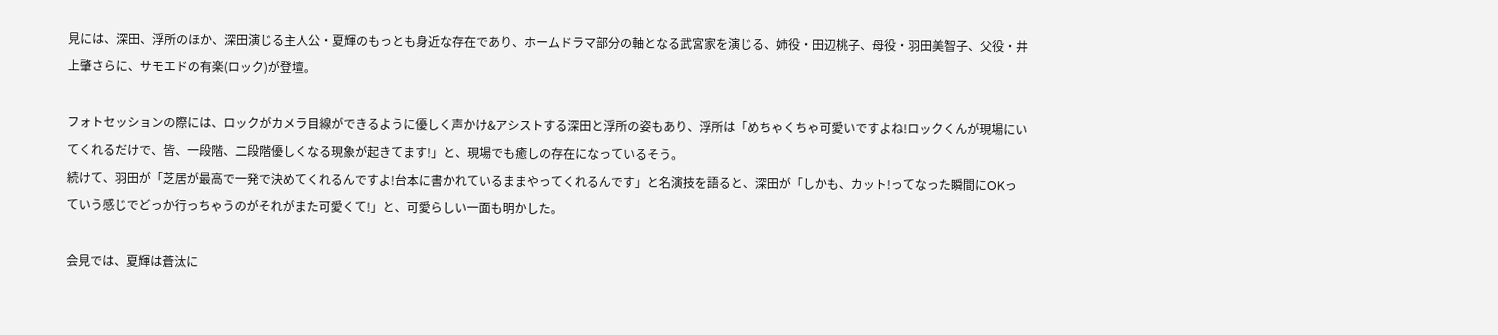見には、深田、浮所のほか、深田演じる主人公・夏輝のもっとも身近な存在であり、ホームドラマ部分の軸となる武宮家を演じる、姉役・田辺桃子、母役・羽田美智子、父役・井上肇さらに、サモエドの有楽(ロック)が登壇。

フォトセッションの際には、ロックがカメラ目線ができるように優しく声かけ&アシストする深田と浮所の姿もあり、浮所は「めちゃくちゃ可愛いですよね!ロックくんが現場にいてくれるだけで、皆、一段階、二段階優しくなる現象が起きてます!」と、現場でも癒しの存在になっているそう。
続けて、羽田が「芝居が最高で一発で決めてくれるんですよ!台本に書かれているままやってくれるんです」と名演技を語ると、深田が「しかも、カット!ってなった瞬間にOKっていう感じでどっか行っちゃうのがそれがまた可愛くて!」と、可愛らしい一面も明かした。

会見では、夏輝は蒼汰に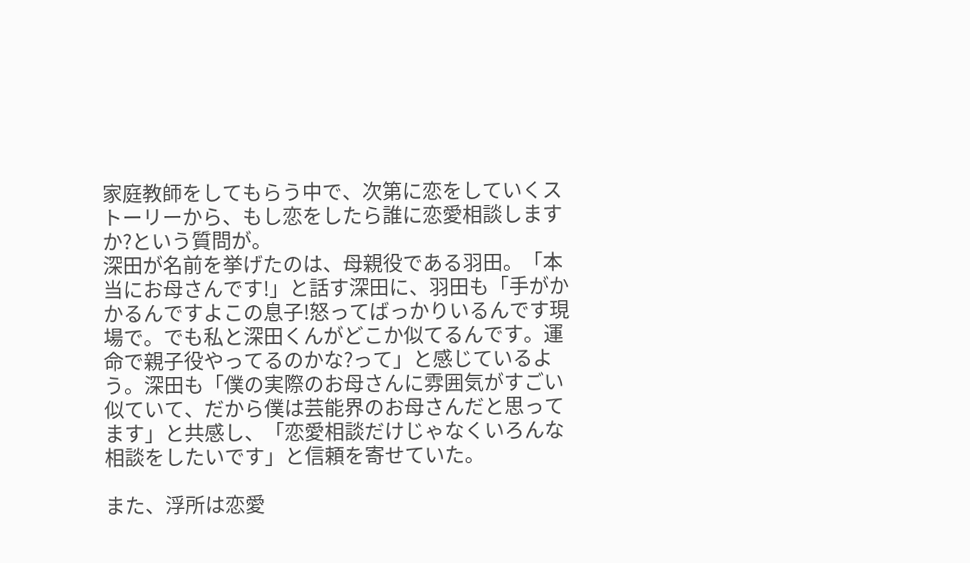家庭教師をしてもらう中で、次第に恋をしていくストーリーから、もし恋をしたら誰に恋愛相談しますか?という質問が。
深田が名前を挙げたのは、母親役である羽田。「本当にお母さんです!」と話す深田に、羽田も「手がかかるんですよこの息子!怒ってばっかりいるんです現場で。でも私と深田くんがどこか似てるんです。運命で親子役やってるのかな?って」と感じているよう。深田も「僕の実際のお母さんに雰囲気がすごい似ていて、だから僕は芸能界のお母さんだと思ってます」と共感し、「恋愛相談だけじゃなくいろんな相談をしたいです」と信頼を寄せていた。

また、浮所は恋愛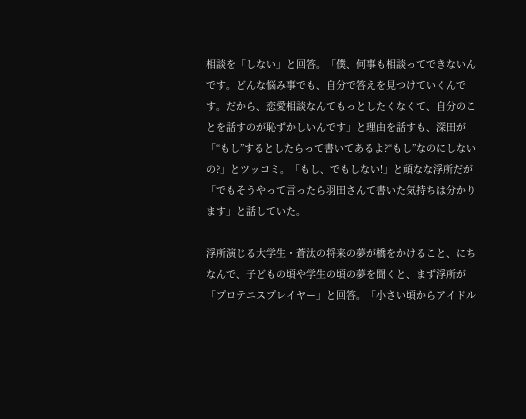相談を「しない」と回答。「僕、何事も相談ってできないんです。どんな悩み事でも、自分で答えを見つけていくんです。だから、恋愛相談なんてもっとしたくなくて、自分のことを話すのが恥ずかしいんです」と理由を話すも、深田が「“もし”するとしたらって書いてあるよ?“もし”なのにしないの?」とツッコミ。「もし、でもしない!」と頑なな浮所だが「でもそうやって言ったら羽田さんて書いた気持ちは分かります」と話していた。

浮所演じる大学生・蒼汰の将来の夢が橋をかけること、にちなんで、子どもの頃や学生の頃の夢を聞くと、まず浮所が「プロテニスプレイヤー」と回答。「小さい頃からアイドル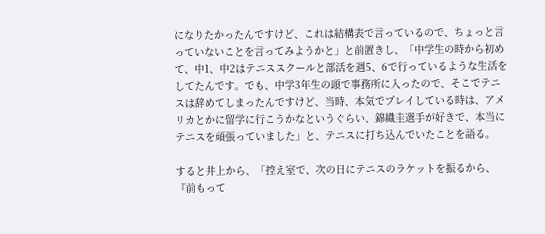になりたかったんですけど、これは結構表で言っているので、ちょっと言っていないことを言ってみようかと」と前置きし、「中学生の時から初めて、中1、中2はテニススクールと部活を週5、6で行っているような生活をしてたんです。でも、中学3年生の頭で事務所に入ったので、そこでテニスは辞めてしまったんですけど、当時、本気でプレイしている時は、アメリカとかに留学に行こうかなというぐらい、錦織圭選手が好きで、本当にテニスを頑張っていました」と、テニスに打ち込んでいたことを語る。

すると井上から、「控え室で、次の日にテニスのラケットを振るから、『前もって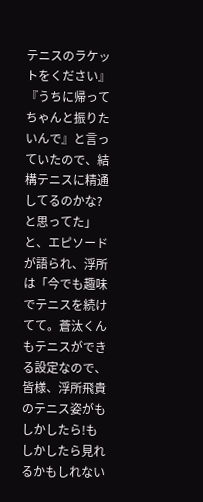テニスのラケットをください』『うちに帰ってちゃんと振りたいんで』と言っていたので、結構テニスに精通してるのかな?と思ってた」と、エピソードが語られ、浮所は「今でも趣味でテニスを続けてて。蒼汰くんもテニスができる設定なので、皆様、浮所飛貴のテニス姿がもしかしたら!もしかしたら見れるかもしれない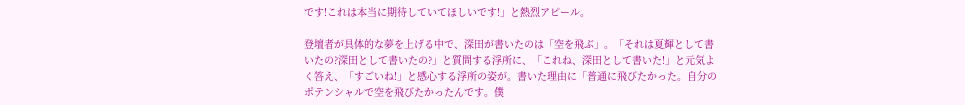です!これは本当に期待していてほしいです!」と熱烈アピール。

登壇者が具体的な夢を上げる中で、深田が書いたのは「空を飛ぶ」。「それは夏輝として書いたの?深田として書いたの?」と質問する浮所に、「これね、深田として書いた!」と元気よく答え、「すごいね!」と感心する浮所の姿が。書いた理由に「普通に飛びたかった。自分のポテンシャルで空を飛びたかったんです。僕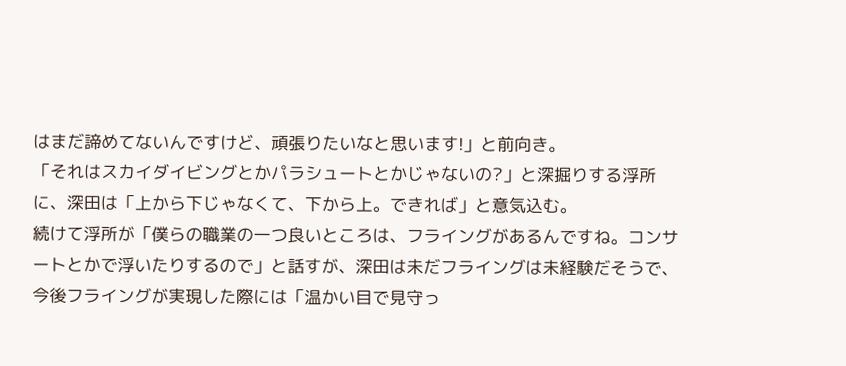はまだ諦めてないんですけど、頑張りたいなと思います!」と前向き。
「それはスカイダイビングとかパラシュートとかじゃないの?」と深掘りする浮所に、深田は「上から下じゃなくて、下から上。できれば」と意気込む。
続けて浮所が「僕らの職業の一つ良いところは、フライングがあるんですね。コンサートとかで浮いたりするので」と話すが、深田は未だフライングは未経験だそうで、今後フライングが実現した際には「温かい目で見守っ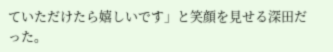ていただけたら嬉しいです」と笑顔を見せる深田だった。